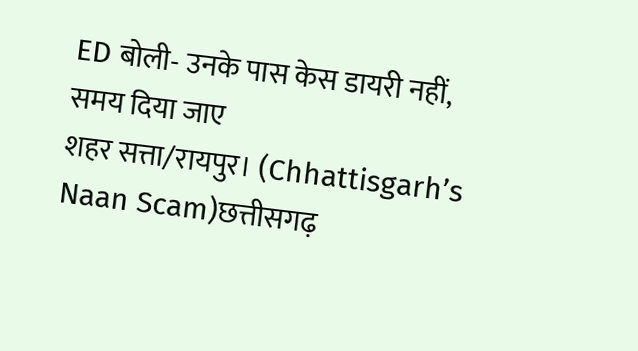ED बोली- उनके पास केस डायरी नहीं, समय दिया जाए
शहर सत्ता/रायपुर। (Chhattisgarh’s Naan Scam)छत्तीसगढ़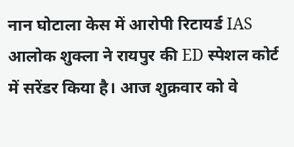नान घोटाला केस में आरोपी रिटायर्ड IAS आलोक शुक्ला ने रायपुर की ED स्पेशल कोर्ट में सरेंडर किया है। आज शुक्रवार को वे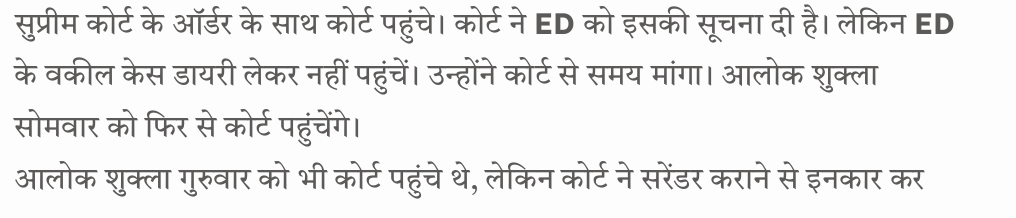सुप्रीम कोर्ट के ऑर्डर के साथ कोर्ट पहुंचे। कोर्ट ने ED को इसकी सूचना दी है। लेकिन ED के वकील केस डायरी लेकर नहीं पहुंचें। उन्होंने कोर्ट से समय मांगा। आलोक शुक्ला सोमवार को फिर से कोर्ट पहुंचेंगे।
आलोक शुक्ला गुरुवार को भी कोर्ट पहुंचे थे, लेकिन कोर्ट ने सरेंडर कराने से इनकार कर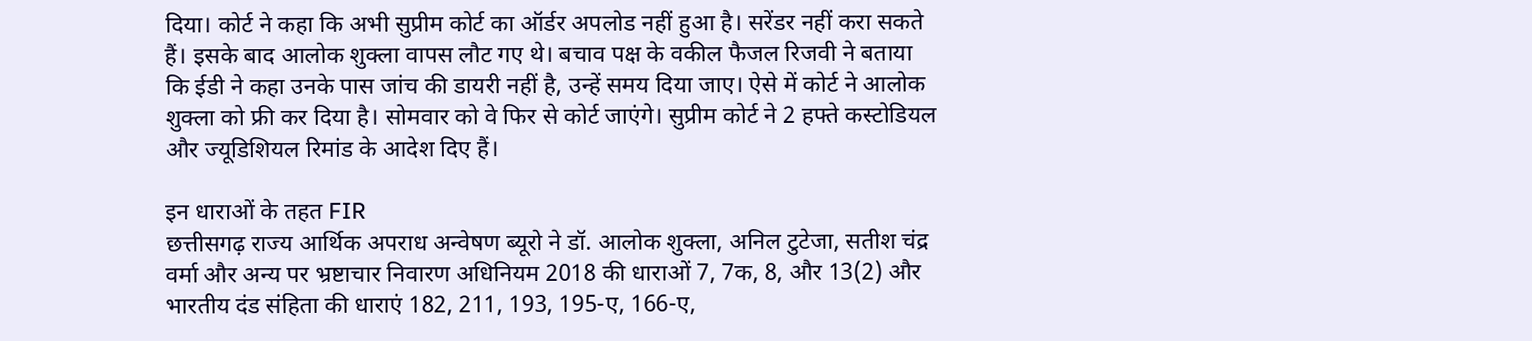दिया। कोर्ट ने कहा कि अभी सुप्रीम कोर्ट का ऑर्डर अपलोड नहीं हुआ है। सरेंडर नहीं करा सकते हैं। इसके बाद आलोक शुक्ला वापस लौट गए थे। बचाव पक्ष के वकील फैजल रिजवी ने बताया कि ईडी ने कहा उनके पास जांच की डायरी नहीं है, उन्हें समय दिया जाए। ऐसे में कोर्ट ने आलोक शुक्ला को फ्री कर दिया है। सोमवार को वे फिर से कोर्ट जाएंगे। सुप्रीम कोर्ट ने 2 हफ्ते कस्टोडियल और ज्यूडिशियल रिमांड के आदेश दिए हैं।

इन धाराओं के तहत FIR
छत्तीसगढ़ राज्य आर्थिक अपराध अन्वेषण ब्यूरो ने डॉ. आलोक शुक्ला, अनिल टुटेजा, सतीश चंद्र वर्मा और अन्य पर भ्रष्टाचार निवारण अधिनियम 2018 की धाराओं 7, 7क, 8, और 13(2) और भारतीय दंड संहिता की धाराएं 182, 211, 193, 195-ए, 166-ए,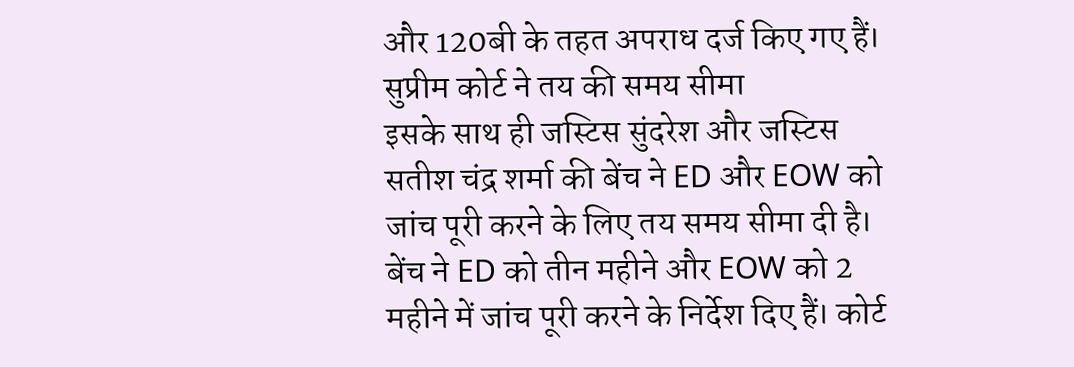और 120बी के तहत अपराध दर्ज किए गए हैं।
सुप्रीम कोर्ट ने तय की समय सीमा
इसके साथ ही जस्टिस सुंदरेश और जस्टिस सतीश चंद्र शर्मा की बेंच ने ED और EOW को जांच पूरी करने के लिए तय समय सीमा दी है। बेंच ने ED को तीन महीने और EOW को 2 महीने में जांच पूरी करने के निर्देश दिए हैं। कोर्ट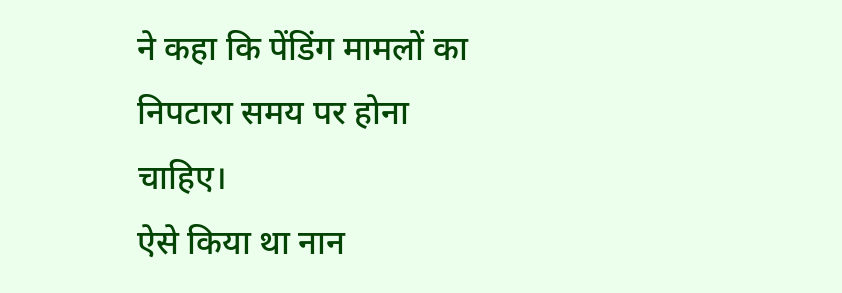ने कहा कि पेंडिंग मामलों का निपटारा समय पर होना चाहिए।
ऐसे किया था नान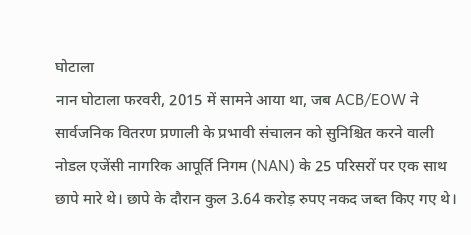घोटाला
नान घोटाला फरवरी, 2015 में सामने आया था, जब ACB/EOW ने सार्वजनिक वितरण प्रणाली के प्रभावी संचालन को सुनिश्चित करने वाली नोडल एजेंसी नागरिक आपूर्ति निगम (NAN) के 25 परिसरों पर एक साथ छापे मारे थे। छापे के दौरान कुल 3.64 करोड़ रुपए नकद जब्त किए गए थे।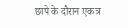छापे के दौरान एकत्र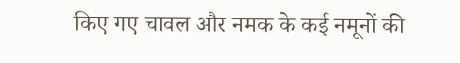किए गए चावल और नमक के कई नमूनों की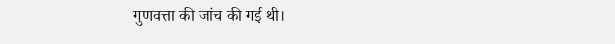गुणवत्ता की जांच की गई थी।